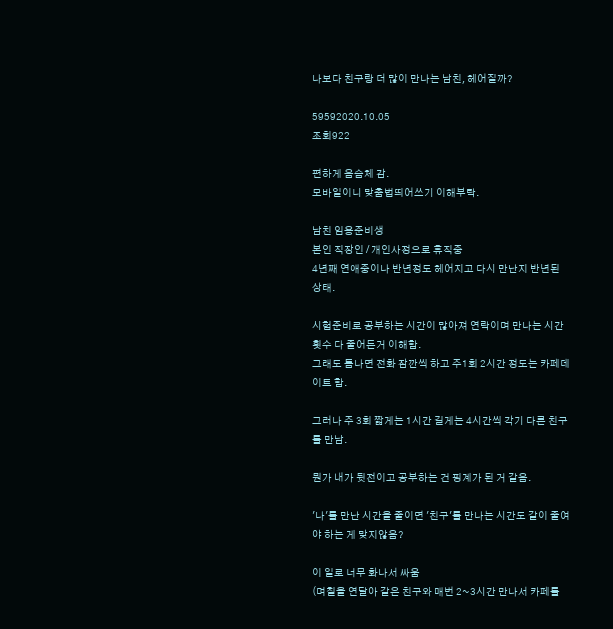나보다 친구랑 더 많이 만나는 남친, 헤어질까?

59592020.10.05
조회922

편하게 음슴체 감.
모바일이니 맞춤법띄어쓰기 이해부탁.

남친 임용준비생
본인 직장인 / 개인사정으로 휴직중
4년째 연애중이나 반년정도 헤어지고 다시 만난지 반년된 상태.

시험준비로 공부하는 시간이 많아져 연락이며 만나는 시간 횟수 다 줄어든거 이해함.
그래도 틈나면 전화 잠깐씩 하고 주1회 2시간 정도는 카페데이트 함.

그러나 주 3회 짧게는 1시간 길게는 4시간씩 각기 다른 친구를 만남.

뭔가 내가 뒷전이고 공부하는 건 핑계가 된 거 같음.

'나'를 만난 시간을 줄이면 '친구'를 만나는 시간도 같이 줄여야 하는 게 맞지않음?

이 일로 너무 화나서 싸움
(며칠을 연달아 같은 친구와 매번 2~3시간 만나서 카페를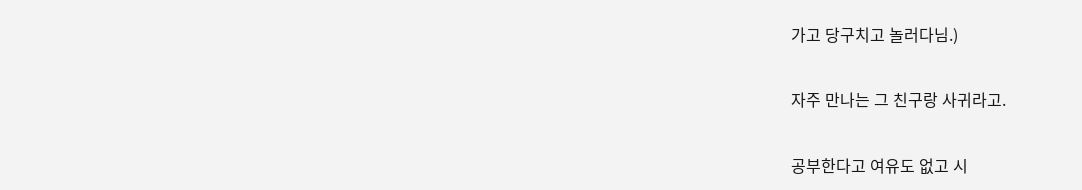가고 당구치고 놀러다님.)

자주 만나는 그 친구랑 사귀라고.

공부한다고 여유도 없고 시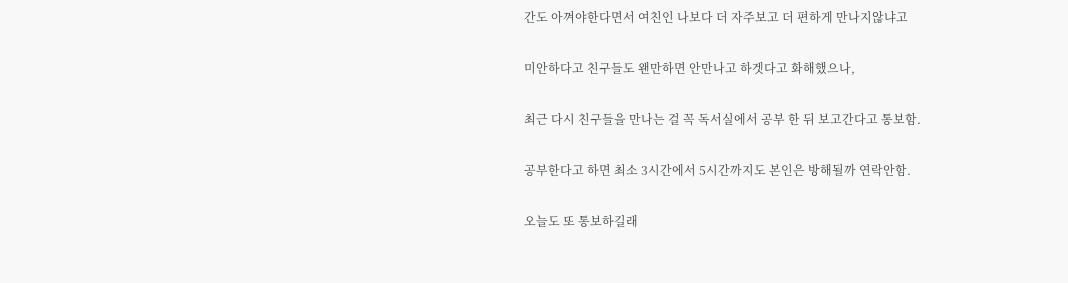간도 아껴야한다면서 여친인 나보다 더 자주보고 더 편하게 만나지않냐고

미안하다고 친구들도 왠만하면 안만나고 하겟다고 화해했으나,

최근 다시 친구들을 만나는 걸 꼭 독서실에서 공부 한 뒤 보고간다고 통보함.

공부한다고 하면 최소 3시간에서 5시간까지도 본인은 방해될까 연락안함.

오늘도 또 통보하길래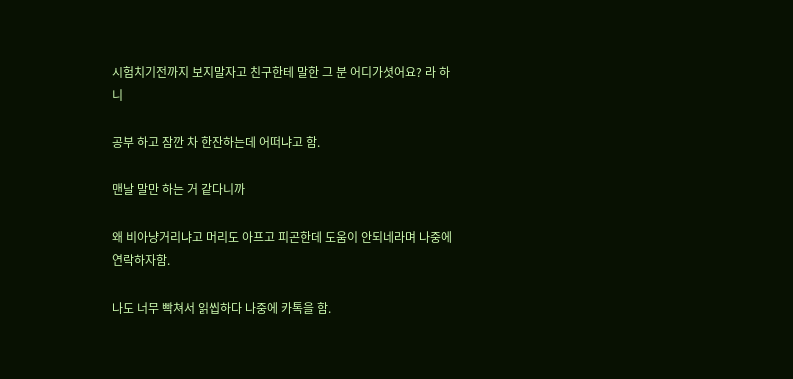시험치기전까지 보지말자고 친구한테 말한 그 분 어디가셧어요? 라 하니

공부 하고 잠깐 차 한잔하는데 어떠냐고 함.

맨날 말만 하는 거 같다니까

왜 비아냥거리냐고 머리도 아프고 피곤한데 도움이 안되네라며 나중에 연락하자함.

나도 너무 빡쳐서 읽씹하다 나중에 카톡을 함.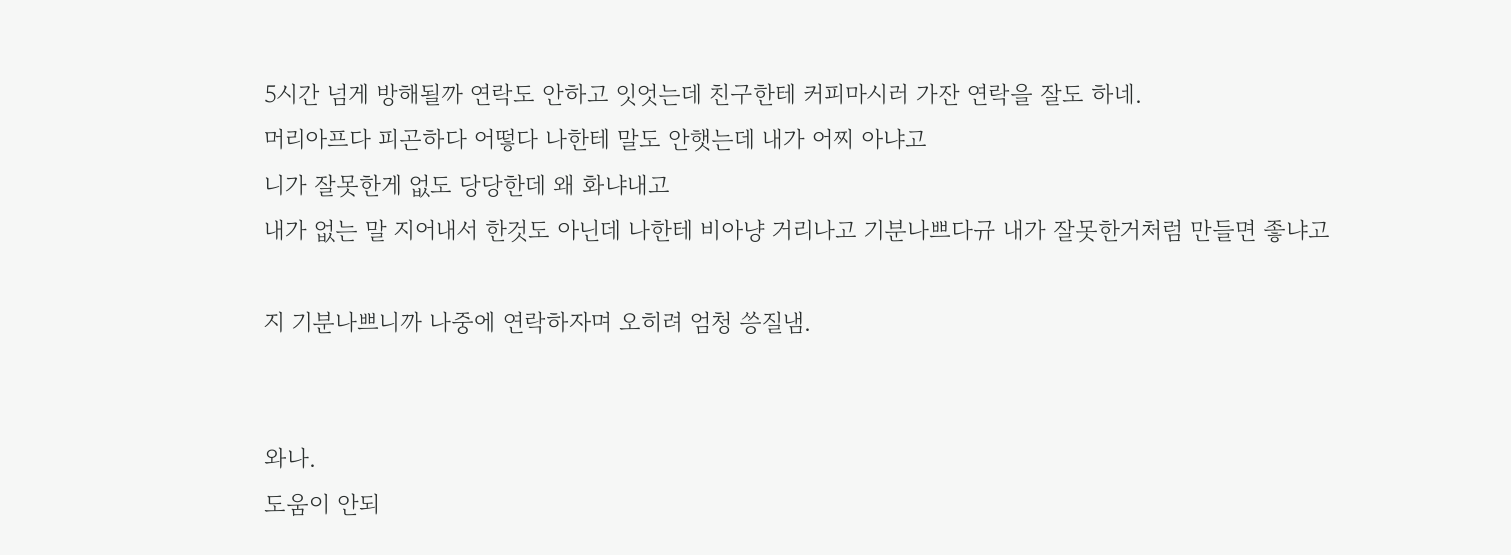5시간 넘게 방해될까 연락도 안하고 잇엇는데 친구한테 커피마시러 가잔 연락을 잘도 하네.
머리아프다 피곤하다 어떻다 나한테 말도 안햇는데 내가 어찌 아냐고
니가 잘못한게 없도 당당한데 왜 화냐내고
내가 없는 말 지어내서 한것도 아닌데 나한테 비아냥 거리나고 기분나쁘다규 내가 잘못한거처럼 만들면 좋냐고

지 기분나쁘니까 나중에 연락하자며 오히려 엄청 씅질냄.


와나.
도움이 안되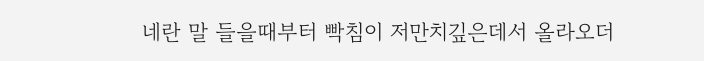네란 말 들을때부터 빡침이 저만치깊은데서 올라오더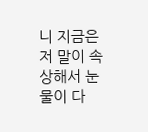니 지금은 저 말이 속상해서 눈물이 다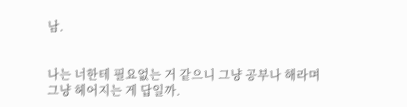남.


나는 너한테 필요없는 거 같으니 그냥 공부나 해라며 그냥 헤어지는 게 답일까.